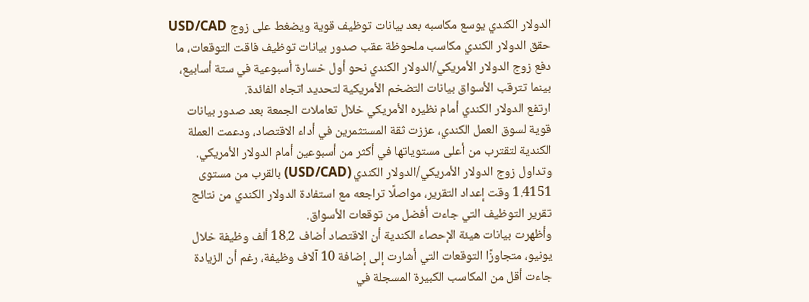الدولار الكندي يوسع مكاسبه بعد بيانات توظيف قوية ويضغط على زوج USD/CAD
حقق الدولار الكندي مكاسب ملحوظة عقب صدور بيانات توظيف فاقت التوقعات، ما دفع زوج الدولار الأمريكي/الدولار الكندي نحو أول خسارة أسبوعية في ستة أسابيع، بينما تترقب الأسواق بيانات التضخم الأمريكية لتحديد اتجاه الفائدة.
ارتفع الدولار الكندي أمام نظيره الأمريكي خلال تعاملات الجمعة بعد صدور بيانات قوية لسوق العمل الكندي، عززت ثقة المستثمرين في أداء الاقتصاد، ودعمت العملة الكندية لتقترب من أعلى مستوياتها في أكثر من أسبوعين أمام الدولار الأمريكي.
وتداول زوج الدولار الأمريكي/الدولار الكندي (USD/CAD) بالقرب من مستوى 1.4151 وقت إعداد التقرير، مواصلًا تراجعه مع استفادة الدولار الكندي من نتائج تقرير التوظيف التي جاءت أفضل من توقعات الأسواق.
وأظهرت بيانات هيئة الإحصاء الكندية أن الاقتصاد أضاف 18.2 ألف وظيفة خلال يونيو، متجاوزًا التوقعات التي أشارت إلى إضافة 10 آلاف وظيفة، رغم أن الزيادة جاءت أقل من المكاسب الكبيرة المسجلة في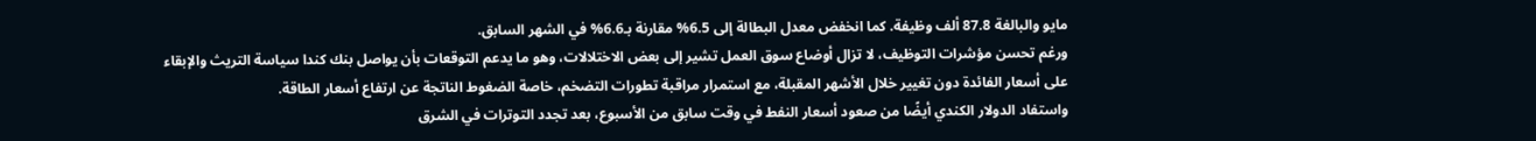مايو والبالغة 87.8 ألف وظيفة. كما انخفض معدل البطالة إلى 6.5% مقارنة بـ6.6% في الشهر السابق.
ورغم تحسن مؤشرات التوظيف، لا تزال أوضاع سوق العمل تشير إلى بعض الاختلالات، وهو ما يدعم التوقعات بأن يواصل بنك كندا سياسة التريث والإبقاء على أسعار الفائدة دون تغيير خلال الأشهر المقبلة، مع استمرار مراقبة تطورات التضخم، خاصة الضغوط الناتجة عن ارتفاع أسعار الطاقة.
واستفاد الدولار الكندي أيضًا من صعود أسعار النفط في وقت سابق من الأسبوع، بعد تجدد التوترات في الشرق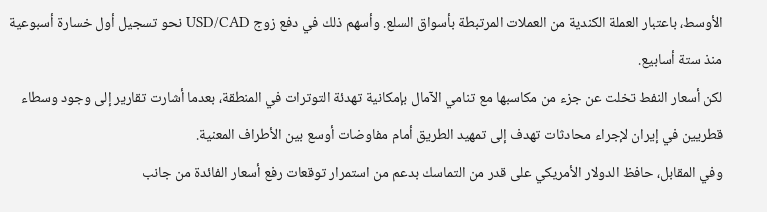الأوسط، باعتبار العملة الكندية من العملات المرتبطة بأسواق السلع. وأسهم ذلك في دفع زوج USD/CAD نحو تسجيل أول خسارة أسبوعية منذ ستة أسابيع.
لكن أسعار النفط تخلت عن جزء من مكاسبها مع تنامي الآمال بإمكانية تهدئة التوترات في المنطقة، بعدما أشارت تقارير إلى وجود وسطاء قطريين في إيران لإجراء محادثات تهدف إلى تمهيد الطريق أمام مفاوضات أوسع بين الأطراف المعنية.
وفي المقابل، حافظ الدولار الأمريكي على قدر من التماسك بدعم من استمرار توقعات رفع أسعار الفائدة من جانب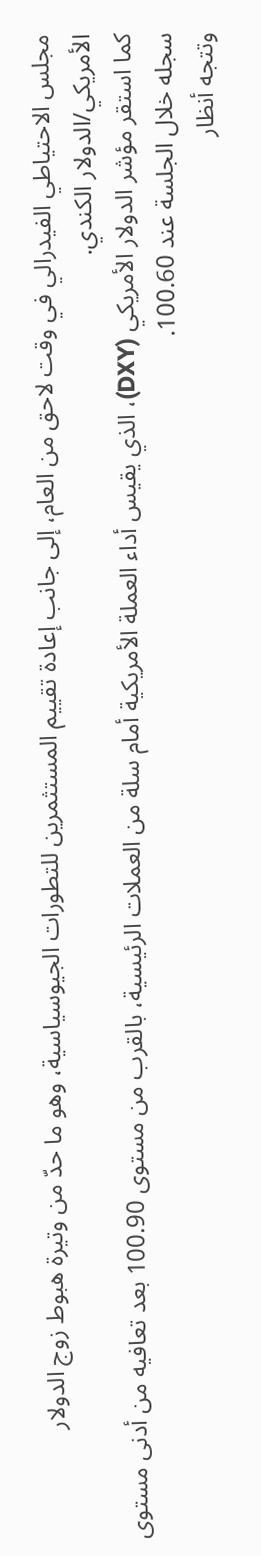مجلس الاحتياطي الفيدرالي في وقت لاحق من العام، إلى جانب إعادة تقييم المستثمرين للتطورات الجيوسياسية، وهو ما حدّ من وتيرة هبوط زوج الدولار الأمريكي/الدولار الكندي.
كما استقر مؤشر الدولار الأمريكي (DXY)، الذي يقيس أداء العملة الأمريكية أمام سلة من العملات الرئيسية، بالقرب من مستوى 100.90 بعد تعافيه من أدنى مستوى سجله خلال الجلسة عند 100.60.
وتتجه أنظار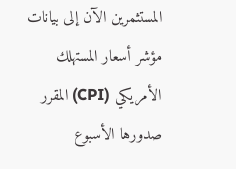المستثمرين الآن إلى بيانات مؤشر أسعار المستهلك الأمريكي (CPI) المقرر صدورها الأسبوع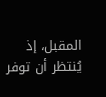المقبل، إذ يُنتظر أن توفر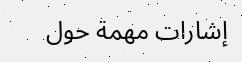إشارات مهمة حول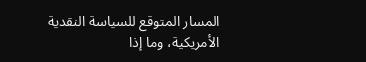المسار المتوقع للسياسة النقدية الأمريكية، وما إذا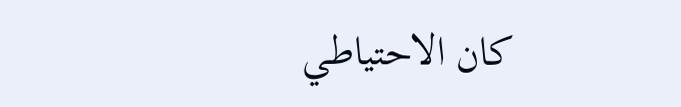كان الاحتياطي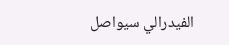الفيدرالي سيواصل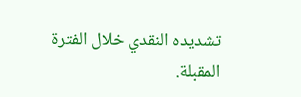تشديده النقدي خلال الفترة المقبلة.